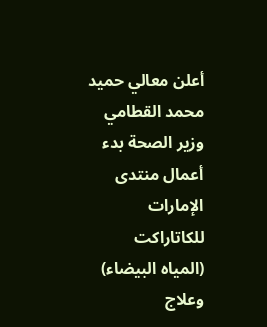أعلن معالي حميد محمد القطامي وزير الصحة بدء أعمال منتدى الإمارات للكاتاراكت (المياه البيضاء) وعلاج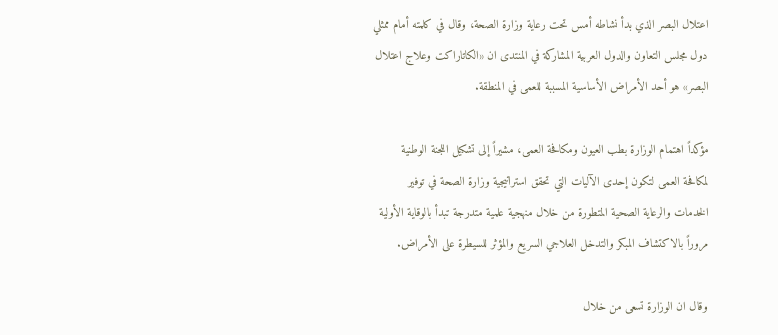اعتلال البصر الذي بدأ نشاطه أمس تحت رعاية وزارة الصحة، وقال في كلمته أمام ممثلي دول مجلس التعاون والدول العربية المشاركة في المنتدى ان «الكاتاراكت وعلاج اعتلال البصر» هو أحد الأمراض الأساسية المسببة للعمى في المنطقة.

مؤكداً اهتمام الوزارة بطب العيون ومكافحة العمى، مشيراً إلى تشكيل اللجنة الوطنية لمكافحة العمى لتكون إحدى الآليات التي تحقق استراتيجية وزارة الصحة في توفير الخدمات والرعاية الصحية المتطورة من خلال منهجية علمية متدرجة تبدأ بالوقاية الأولية مروراً بالاكتشاف المبكر والتدخل العلاجي السريع والمؤثر للسيطرة على الأمراض.

وقال ان الوزارة تسعى من خلال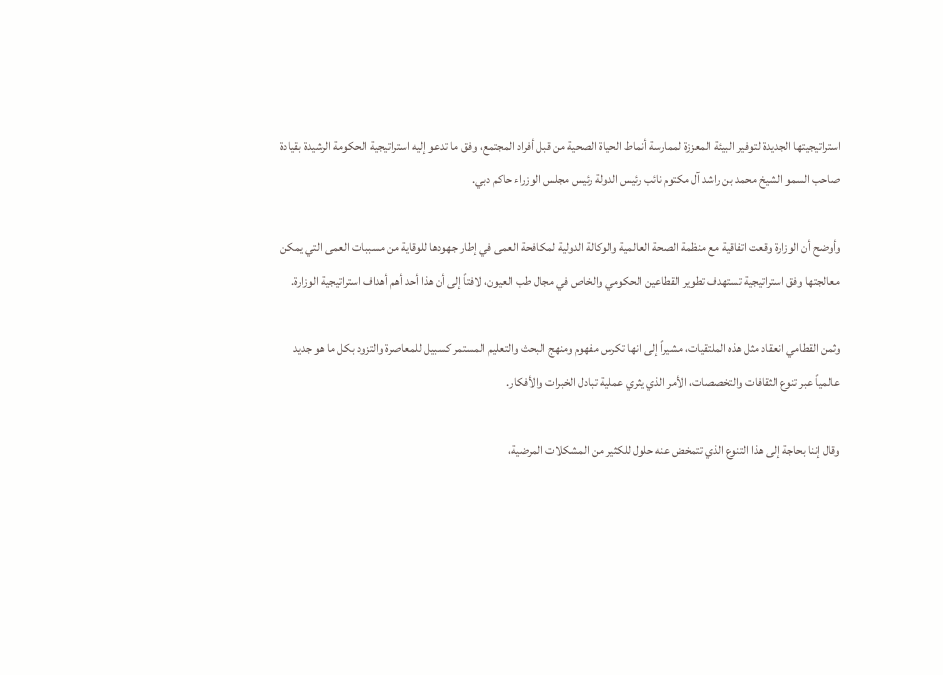استراتيجيتها الجديدة لتوفير البيئة المعززة لممارسة أنماط الحياة الصحية من قبل أفراد المجتمع، وفق ما تدعو إليه استراتيجية الحكومة الرشيدة بقيادة صاحب السمو الشيخ محمد بن راشد آل مكتوم نائب رئيس الدولة رئيس مجلس الوزراء حاكم دبي.

وأوضح أن الوزارة وقعت اتفاقية مع منظمة الصحة العالمية والوكالة الدولية لمكافحة العمى في إطار جهودها للوقاية من مسببات العمى التي يمكن معالجتها وفق استراتيجية تستهدف تطوير القطاعين الحكومي والخاص في مجال طب العيون، لافتاً إلى أن هذا أحد أهم أهداف استراتيجية الوزارة.

وثمن القطامي انعقاد مثل هذه الملتقيات، مشيراً إلى انها تكرس مفهوم ومنهج البحث والتعليم المستمر كسبيل للمعاصرة والتزود بكل ما هو جديد عالمياً عبر تنوع الثقافات والتخصصات، الأمر الذي يثري عملية تبادل الخبرات والأفكار.

وقال إننا بحاجة إلى هذا التنوع الذي تتمخض عنه حلول للكثير من المشكلات المرضية،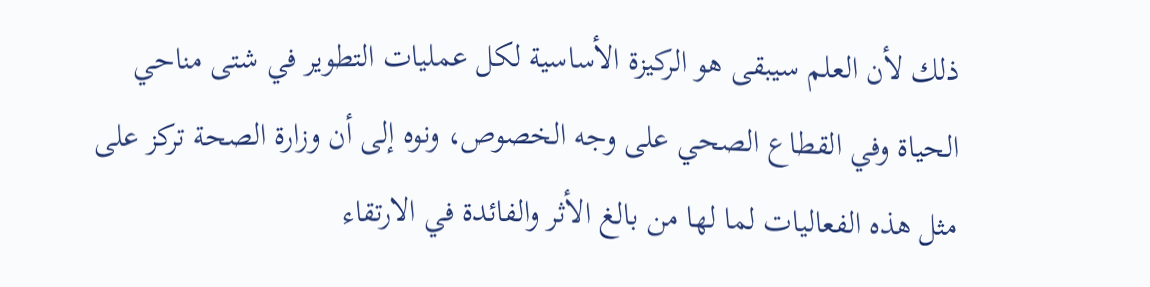ذلك لأن العلم سيبقى هو الركيزة الأساسية لكل عمليات التطوير في شتى مناحي الحياة وفي القطاع الصحي على وجه الخصوص، ونوه إلى أن وزارة الصحة تركز على مثل هذه الفعاليات لما لها من بالغ الأثر والفائدة في الارتقاء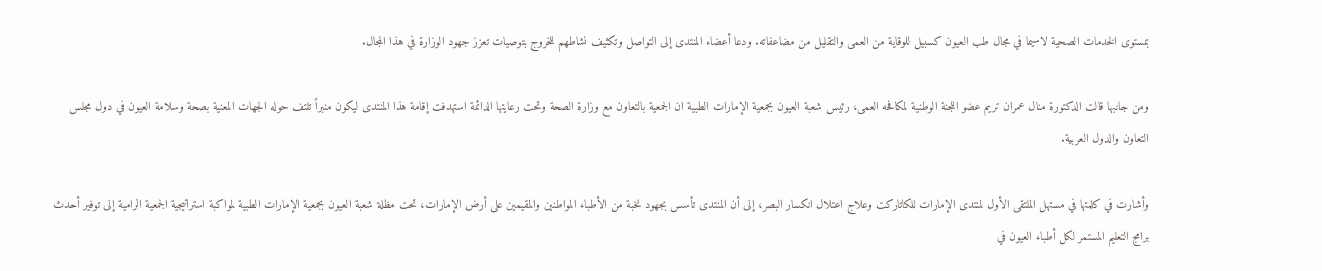بمستوى الخدمات الصحية لاسيما في مجال طب العيون كسبيل للوقاية من العمى والتقليل من مضاعفاته. ودعا أعضاء المنتدى إلى التواصل وتكثيف نشاطهم للخروج بتوصيات تعزز جهود الوزارة في هذا المجال.

ومن جانبها قالت الدكتورة منال عمران تريم عضو اللجنة الوطنية لمكافحه العمى، رئيس شعبة العيون بجمعية الإمارات الطبية ان الجمعية بالتعاون مع وزارة الصحة وتحت رعايتها الدائمة استهدفت إقامة هذا المنتدى ليكون منبراً تلتف حوله الجهات المعنية بصحة وسلامة العيون في دول مجلس التعاون والدول العربية.

وأشارت في كلمتها في مستهل الملتقى الأول لمنتدى الإمارات للكاتاركت وعلاج اعتلال انكسار البصر، إلى أن المنتدى تأسس بجهود نخبة من الأطباء المواطنين والمقيمين على أرض الإمارات، تحت مظلة شعبة العيون بجمعية الإمارات الطبية لمواكبة استراتيجية الجمعية الرامية إلى توفير أحدث برامج التعليم المستمر لكل أطباء العيون في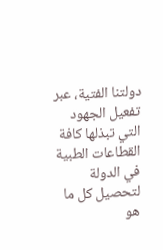دولتنا الفتية، عبر تفعيل الجهود التي تبذلها كافة القطاعات الطبية في الدولة لتحصيل كل ما هو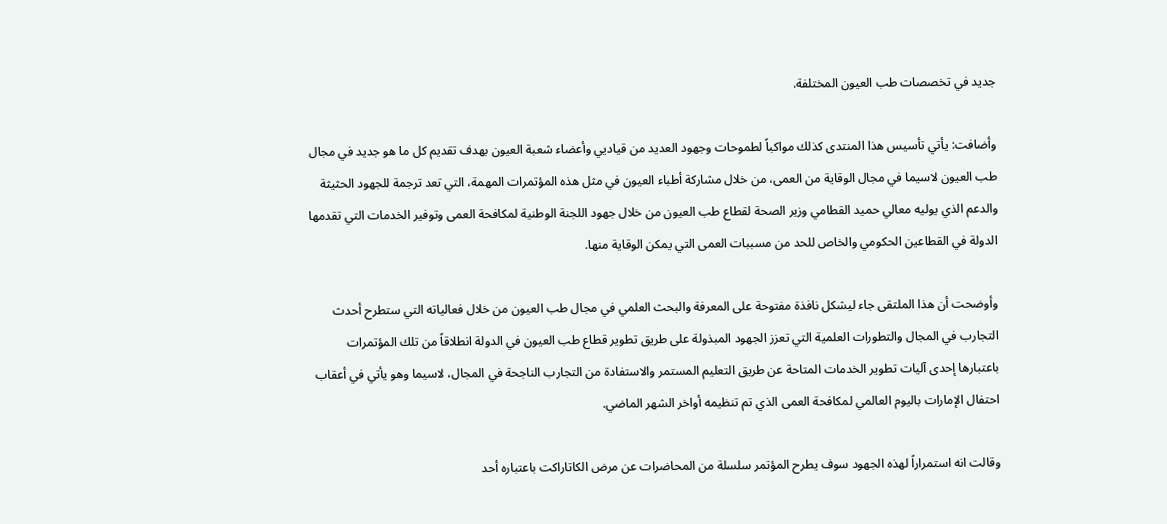جديد في تخصصات طب العيون المختلفة.

وأضافت: يأتي تأسيس هذا المنتدى كذلك مواكباً لطموحات وجهود العديد من قياديي وأعضاء شعبة العيون بهدف تقديم كل ما هو جديد في مجال طب العيون لاسيما في مجال الوقاية من العمى، من خلال مشاركة أطباء العيون في مثل هذه المؤتمرات المهمة، التي تعد ترجمة للجهود الحثيثة والدعم الذي يوليه معالي حميد القطامي وزير الصحة لقطاع طب العيون من خلال جهود اللجنة الوطنية لمكافحة العمى وتوفير الخدمات التي تقدمها الدولة في القطاعين الحكومي والخاص للحد من مسببات العمى التي يمكن الوقاية منها.

وأوضحت أن هذا الملتقى جاء ليشكل نافذة مفتوحة على المعرفة والبحث العلمي في مجال طب العيون من خلال فعالياته التي ستطرح أحدث التجارب في المجال والتطورات العلمية التي تعزز الجهود المبذولة على طريق تطوير قطاع طب العيون في الدولة انطلاقاً من تلك المؤتمرات باعتبارها إحدى آليات تطوير الخدمات المتاحة عن طريق التعليم المستمر والاستفادة من التجارب الناجحة في المجال، لاسيما وهو يأتي في أعقاب احتفال الإمارات باليوم العالمي لمكافحة العمى الذي تم تنظيمه أواخر الشهر الماضي.

وقالت انه استمراراً لهذه الجهود سوف يطرح المؤتمر سلسلة من المحاضرات عن مرض الكاتاراكت باعتباره أحد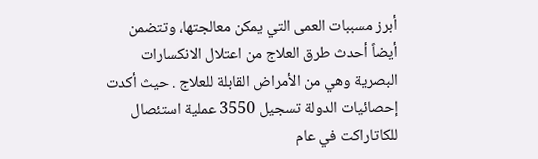أبرز مسببات العمى التي يمكن معالجتها، وتتضمن أيضاً أحدث طرق العلاج من اعتلال الانكسارات البصرية وهي من الأمراض القابلة للعلاج . حيث أكدت إحصائيات الدولة تسجيل 3550 عملية استئصال للكاتاراكت في عام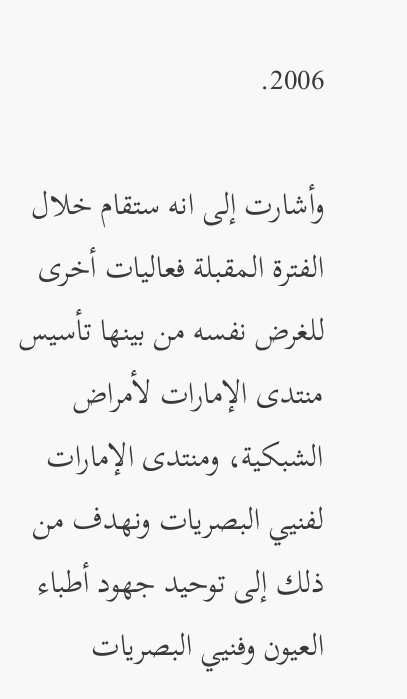2006.

وأشارت إلى انه ستقام خلال الفترة المقبلة فعاليات أخرى للغرض نفسه من بينها تأسيس منتدى الإمارات لأمراض الشبكية، ومنتدى الإمارات لفنيي البصريات ونهدف من ذلك إلى توحيد جهود أطباء العيون وفنيي البصريات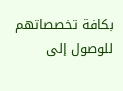بكافة تخصصاتهم للوصول إلى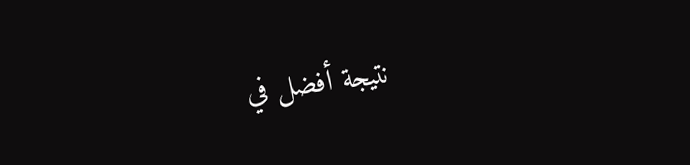نتيجة أفضل في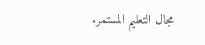مجال التعليم المستمر.